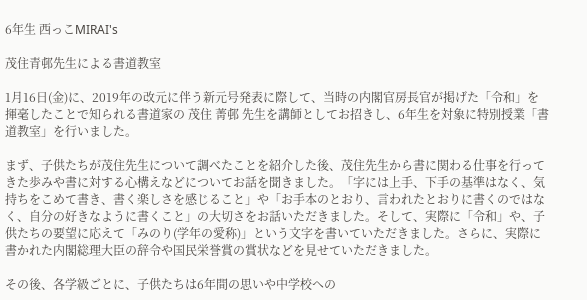6年生 西っこMIRAI's

茂住青邨先生による書道教室

1月16日(金)に、2019年の改元に伴う新元号発表に際して、当時の内閣官房長官が掲げた「令和」を揮毫したことで知られる書道家の 茂住 菁邨 先生を講師としてお招きし、6年生を対象に特別授業「書道教室」を行いました。

まず、子供たちが茂住先生について調べたことを紹介した後、茂住先生から書に関わる仕事を行ってきた歩みや書に対する心構えなどについてお話を聞きました。「字には上手、下手の基準はなく、気持ちをこめて書き、書く楽しさを感じること」や「お手本のとおり、言われたとおりに書くのではなく、自分の好きなように書くこと」の大切さをお話いただきました。そして、実際に「令和」や、子供たちの要望に応えて「みのり(学年の愛称)」という文字を書いていただきました。さらに、実際に書かれた内閣総理大臣の辞令や国民栄誉賞の賞状などを見せていただきました。

その後、各学級ごとに、子供たちは6年間の思いや中学校への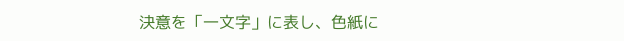決意を「一文字」に表し、色紙に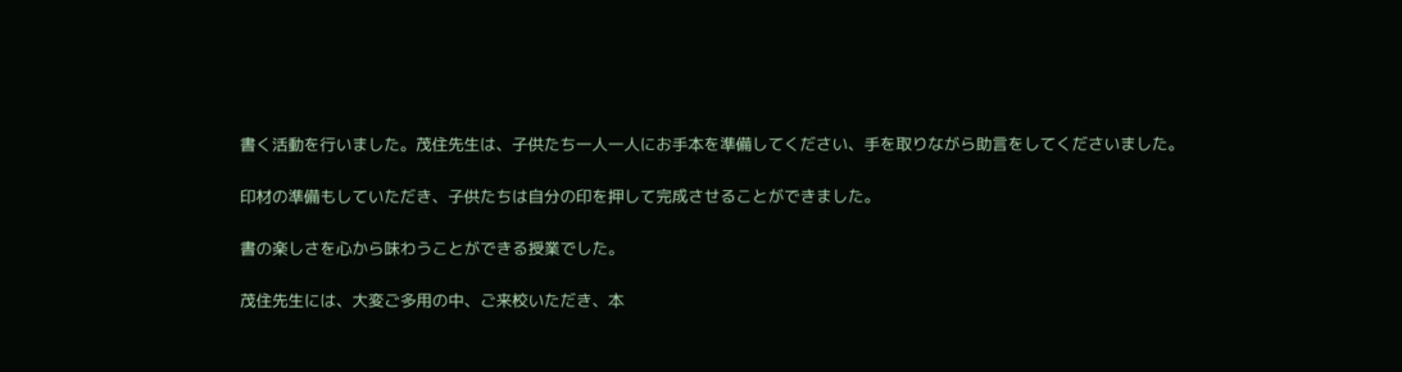書く活動を行いました。茂住先生は、子供たち一人一人にお手本を準備してください、手を取りながら助言をしてくださいました。

印材の準備もしていただき、子供たちは自分の印を押して完成させることができました。

書の楽しさを心から味わうことができる授業でした。

茂住先生には、大変ご多用の中、ご来校いただき、本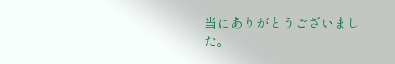当にありがとうございました。